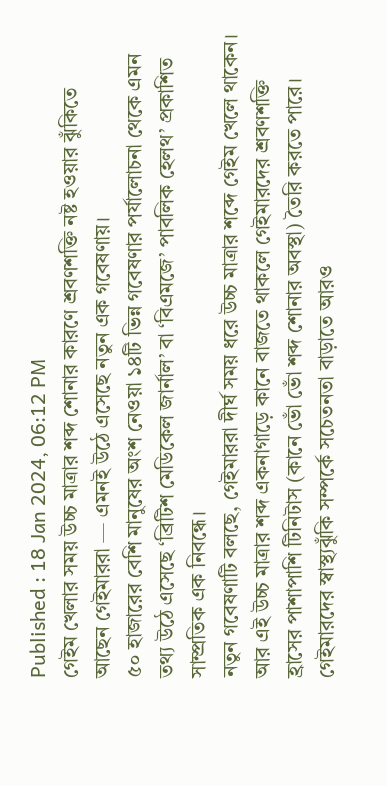Published : 18 Jan 2024, 06:12 PM
গেইম খেলার সময় উচ্চ মাত্রার শব্দ শোনার কারণে শ্রবণশক্তি নষ্ট হওয়ার ঝুঁকিতে আছেন গেইমাররা — এমনই উঠে এসেছে নতুন এক গবেষণায়।
৫০ হাজারের বেশি মানুষের অংশ নেওয়া ১৪টি ভিন্ন গবেষণার পর্যালোচনা থেকে এমন তথ্য উঠে এসেছে ‘ব্রিটিশ মেডিকেল জার্নাল’ বা ‘বিএমজে’ পাবলিক হেলথ’ প্রকাশিত সাম্প্রতিক এক নিবন্ধে।
নতুন গবেষণাটি বলছে, গেইমাররা দীর্ঘ সময় ধরে উচ্চ মাত্রার শব্দে গেইম খেলে থাকেন। আর এই উচ্চ মাত্রার শব্দ একনাগাড়ে কানে বাজতে থাকলে গেইমারদের শ্রবণশক্তি হ্রাসের পাশাপাশি টিনিটাস (কানে ভোঁ ভোঁ শব্দ শোনার অবস্থা) তৈরি করতে পারে।
গেইমারদের স্বাস্থ্যঝুঁকি সম্পর্কে সচেতনতা বাড়াতে আরও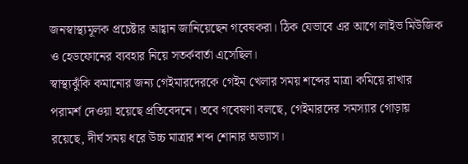জনস্বাস্থ্যমূলক প্রচেষ্টার আহ্বান জানিয়েছেন গবেষকরা। ঠিক যেভাবে এর আগে লাইভ মিউজিক ও হেডফোনের ব্যবহার নিয়ে সতর্কবার্তা এসেছিল।
স্বাস্থ্যঝুঁকি কমানোর জন্য গেইমারদেরকে গেইম খেলার সময় শব্দের মাত্রা কমিয়ে রাখার পরামর্শ দেওয়া হয়েছে প্রতিবেদনে। তবে গবেষণা বলছে, গেইমারদের সমস্যার গোড়ায় রয়েছে, দীর্ঘ সময় ধরে উচ্চ মাত্রার শব্দ শোনার অভ্যাস।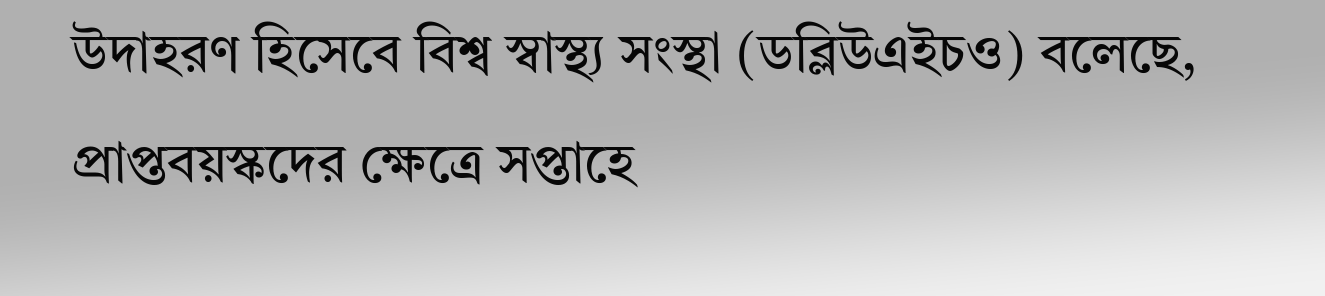উদাহরণ হিসেবে বিশ্ব স্বাস্থ্য সংস্থা (ডব্লিউএইচও) বলেছে, প্রাপ্তবয়স্কদের ক্ষেত্রে সপ্তাহে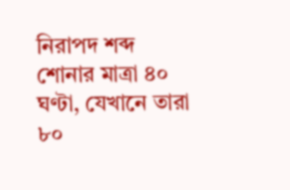নিরাপদ শব্দ শোনার মাত্রা ৪০ ঘণ্টা, যেখানে তারা ৮০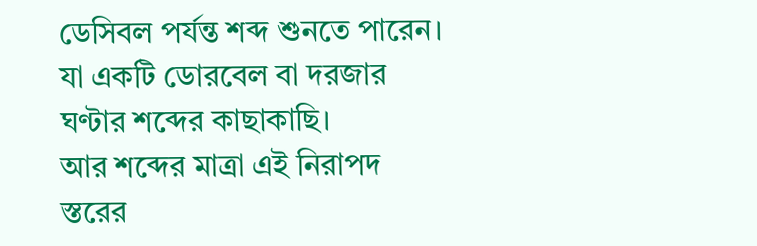ডেসিবল পর্যন্ত শব্দ শুনতে পারেন। যা একটি ডোরবেল বা দরজার ঘণ্টার শব্দের কাছাকাছি।
আর শব্দের মাত্রা এই নিরাপদ স্তরের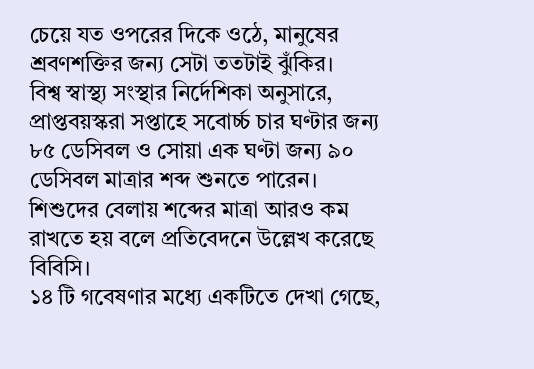চেয়ে যত ওপরের দিকে ওঠে, মানুষের শ্রবণশক্তির জন্য সেটা ততটাই ঝুঁকির।
বিশ্ব স্বাস্থ্য সংস্থার নির্দেশিকা অনুসারে, প্রাপ্তবয়স্করা সপ্তাহে সবোর্চ্চ চার ঘণ্টার জন্য ৮৫ ডেসিবল ও সোয়া এক ঘণ্টা জন্য ৯০ ডেসিবল মাত্রার শব্দ শুনতে পারেন। শিশুদের বেলায় শব্দের মাত্রা আরও কম রাখতে হয় বলে প্রতিবেদনে উল্লেখ করেছে বিবিসি।
১৪ টি গবেষণার মধ্যে একটিতে দেখা গেছে,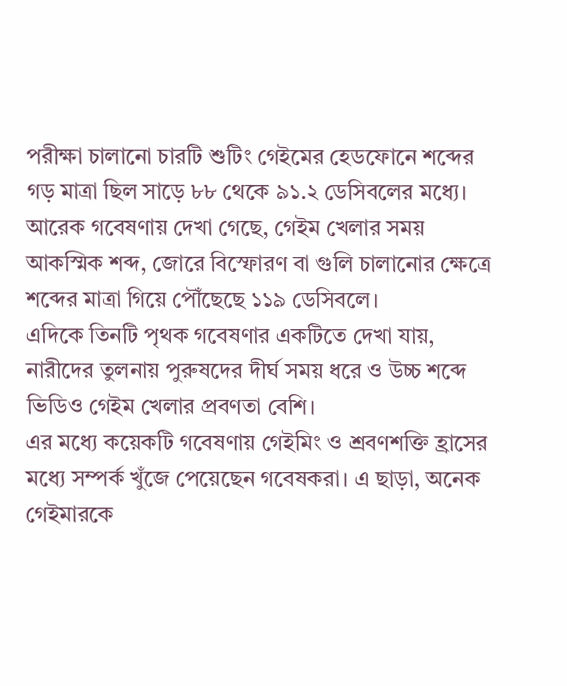পরীক্ষা চালানো চারটি শুটিং গেইমের হেডফোনে শব্দের গড় মাত্রা ছিল সাড়ে ৮৮ থেকে ৯১.২ ডেসিবলের মধ্যে।
আরেক গবেষণায় দেখা গেছে, গেইম খেলার সময় আকস্মিক শব্দ, জোরে বিস্ফোরণ বা গুলি চালানোর ক্ষেত্রে শব্দের মাত্রা গিয়ে পৌঁছেছে ১১৯ ডেসিবলে।
এদিকে তিনটি পৃথক গবেষণার একটিতে দেখা যায়, নারীদের তুলনায় পুরুষদের দীর্ঘ সময় ধরে ও উচ্চ শব্দে ভিডিও গেইম খেলার প্রবণতা বেশি।
এর মধ্যে কয়েকটি গবেষণায় গেইমিং ও শ্রবণশক্তি হ্রাসের মধ্যে সম্পর্ক খুঁজে পেয়েছেন গবেষকরা। এ ছাড়া, অনেক গেইমারকে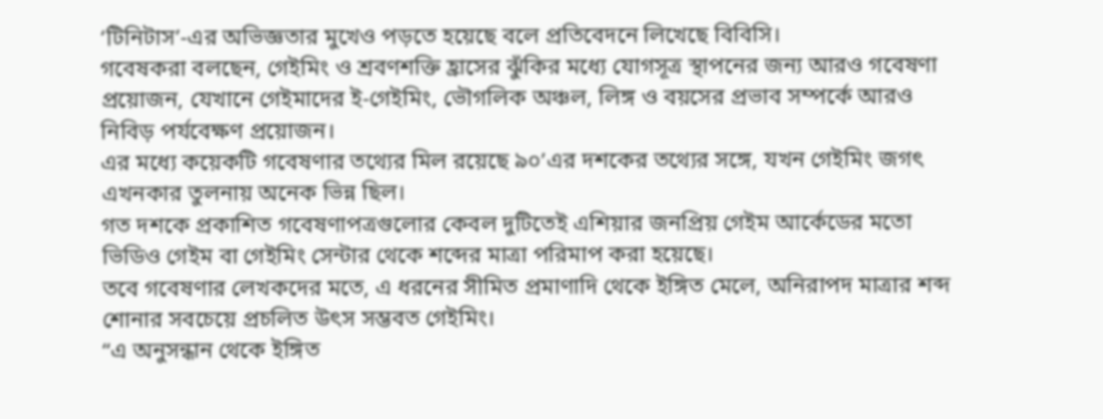‘টিনিটাস’-এর অভিজ্ঞতার মুখেও পড়তে হয়েছে বলে প্রতিবেদনে লিখেছে বিবিসি।
গবেষকরা বলছেন, গেইমিং ও শ্রবণশক্তি হ্রাসের ঝুঁকির মধ্যে যোগসূত্র স্থাপনের জন্য আরও গবেষণা প্রয়োজন, যেখানে গেইমাদের ই-গেইমিং, ভৌগলিক অঞ্চল, লিঙ্গ ও বয়সের প্রভাব সম্পর্কে আরও নিবিড় পর্যবেক্ষণ প্রয়োজন।
এর মধ্যে কয়েকটি গবেষণার তথ্যের মিল রয়েছে ৯০’এর দশকের তথ্যের সঙ্গে, যখন গেইমিং জগৎ এখনকার তুলনায় অনেক ভিন্ন ছিল।
গত দশকে প্রকাশিত গবেষণাপত্রগুলোর কেবল দুটিতেই এশিয়ার জনপ্রিয় গেইম আর্কেডের মতো ভিডিও গেইম বা গেইমিং সেন্টার থেকে শব্দের মাত্রা পরিমাপ করা হয়েছে।
তবে গবেষণার লেখকদের মতে, এ ধরনের সীমিত প্রমাণাদি থেকে ইঙ্গিত মেলে, অনিরাপদ মাত্রার শব্দ শোনার সবচেয়ে প্রচলিত উৎস সম্ভবত গেইমিং।
“এ অনুসন্ধান থেকে ইঙ্গিত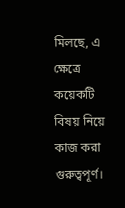মিলছে, এ ক্ষেত্রে কয়েকটি বিষয় নিয়ে কাজ করা গুরুত্বপূর্ণ।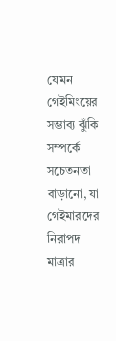যেমন গেইমিংয়ের সম্ভাব্য ঝুঁকি সম্পর্কে সচেতনতা বাড়ানো, যা গেইমারদের নিরাপদ মাত্রার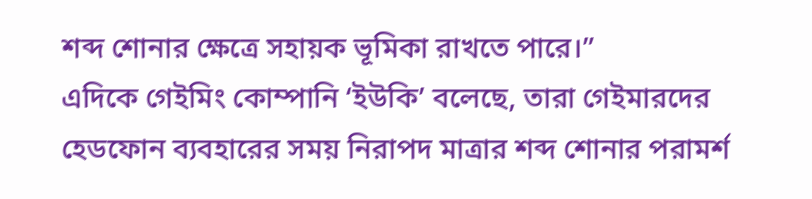শব্দ শোনার ক্ষেত্রে সহায়ক ভূমিকা রাখতে পারে।”
এদিকে গেইমিং কোম্পানি ‘ইউকি’ বলেছে, তারা গেইমারদের হেডফোন ব্যবহারের সময় নিরাপদ মাত্রার শব্দ শোনার পরামর্শ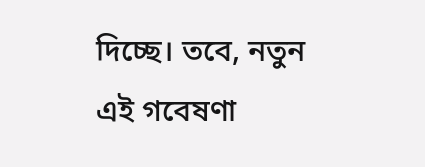দিচ্ছে। তবে, নতুন এই গবেষণা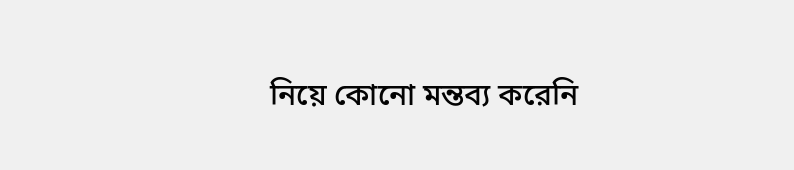নিয়ে কোনো মন্তব্য করেনি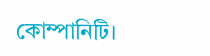কোম্পানিটি।